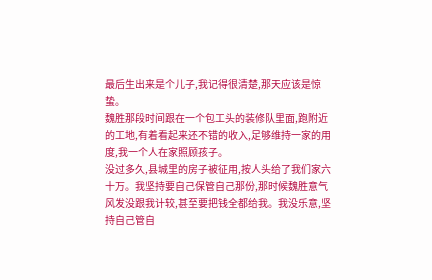最后生出来是个儿子,我记得很清楚,那天应该是惊蛰。
魏胜那段时间跟在一个包工头的装修队里面,跑附近的工地,有着看起来还不错的收入,足够维持一家的用度,我一个人在家照顾孩子。
没过多久,县城里的房子被征用,按人头给了我们家六十万。我坚持要自己保管自己那份,那时候魏胜意气风发没跟我计较,甚至要把钱全都给我。我没乐意,坚持自己管自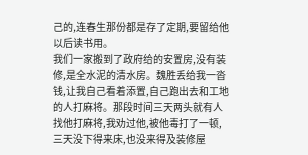己的,连春生那份都是存了定期,要留给他以后读书用。
我们一家搬到了政府给的安置房,没有装修,是全水泥的清水房。魏胜丢给我一沓钱,让我自己看着添置,自己跑出去和工地的人打麻将。那段时间三天两头就有人找他打麻将,我劝过他,被他毒打了一顿,三天没下得来床,也没来得及装修屋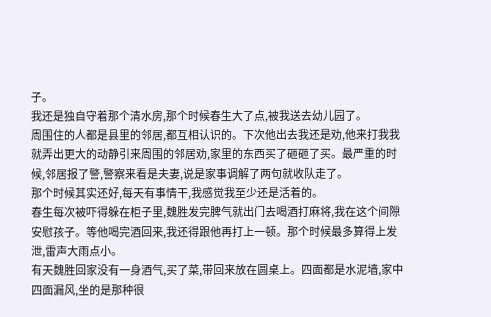子。
我还是独自守着那个清水房,那个时候春生大了点,被我送去幼儿园了。
周围住的人都是县里的邻居,都互相认识的。下次他出去我还是劝,他来打我我就弄出更大的动静引来周围的邻居劝,家里的东西买了砸砸了买。最严重的时候,邻居报了警,警察来看是夫妻,说是家事调解了两句就收队走了。
那个时候其实还好,每天有事情干,我感觉我至少还是活着的。
春生每次被吓得躲在柜子里,魏胜发完脾气就出门去喝酒打麻将,我在这个间隙安慰孩子。等他喝完酒回来,我还得跟他再打上一顿。那个时候最多算得上发泄,雷声大雨点小。
有天魏胜回家没有一身酒气,买了菜,带回来放在圆桌上。四面都是水泥墙,家中四面漏风,坐的是那种很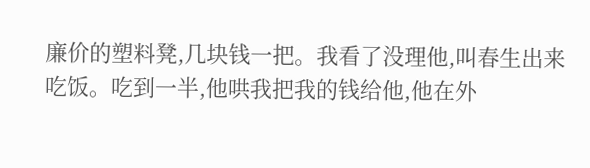廉价的塑料凳,几块钱一把。我看了没理他,叫春生出来吃饭。吃到一半,他哄我把我的钱给他,他在外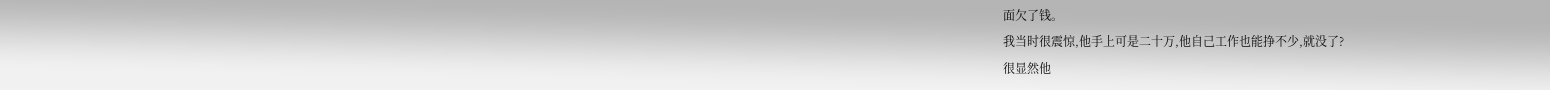面欠了钱。
我当时很震惊,他手上可是二十万,他自己工作也能挣不少,就没了?
很显然他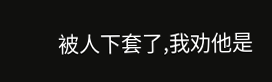被人下套了,我劝他是